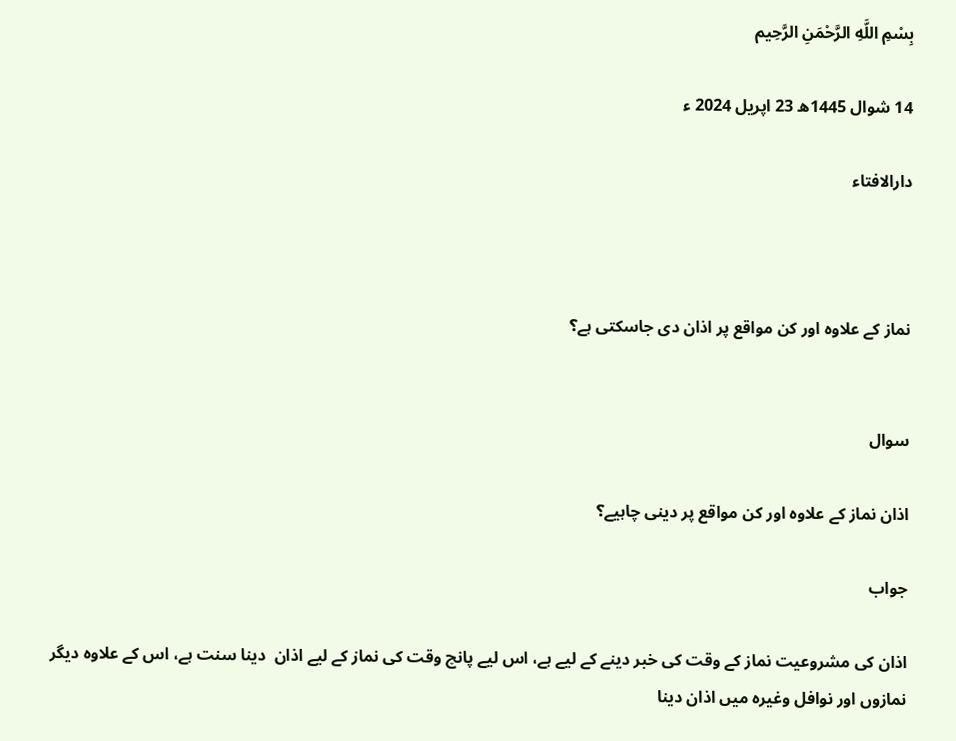بِسْمِ اللَّهِ الرَّحْمَنِ الرَّحِيم

14 شوال 1445ھ 23 اپریل 2024 ء

دارالافتاء



نماز کے علاوہ اور کن مواقع پر اذان دی جاسکتی ہے؟


سوال

اذان نماز کے علاوہ اور کن مواقع پر دینی چاہیے؟

جواب

اذان کی مشروعیت نماز کے وقت کی خبر دینے کے لیے ہے، اس لیے پانچ وقت کی نماز کے لیے اذان  دینا سنت ہے، اس کے علاوہ دیگر نمازوں اور نوافل وغیرہ میں اذان دینا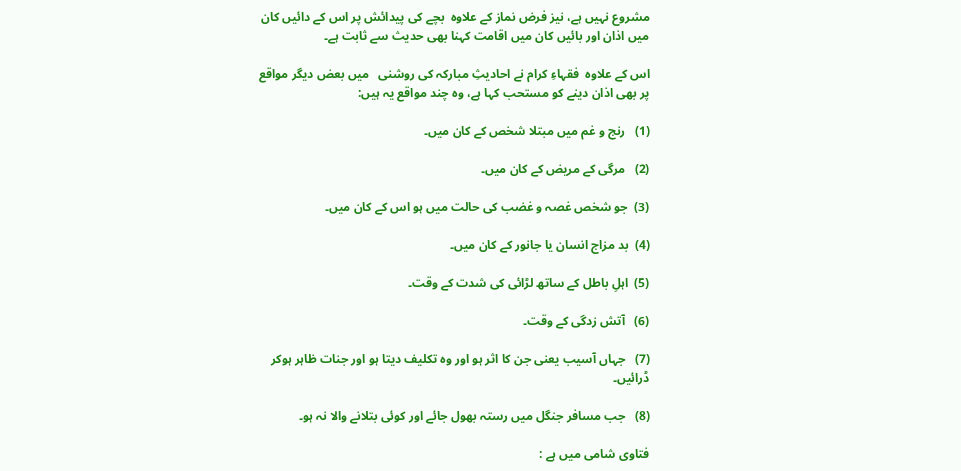مشروع نہیں ہے، نیز فرض نماز کے علاوہ  بچے کی پیدائش پر اس کے دائیں کان میں اذان اور بائیں کان میں اقامت کہنا بھی حدیث سے ثابت ہے۔

اس کے علاوہ  فقہاءِ کرام نے احادیثِ مبارکہ کی روشنی   میں بعض دیگر مواقع پر بھی اذان دینے کو مستحب کہا ہے، وہ چند مواقع یہ ہیں:

(1)   رنج و غم میں مبتلا شخص کے کان میں۔

(2)   مرگی کے مریض کے کان میں۔

(3)  جو شخص غصہ و غضب کی حالت میں ہو اس کے کان میں۔

(4)  بد مزاج انسان یا جانور کے کان میں۔

(5)  اہلِ باطل کے ساتھ لڑائی کی شدت کے وقت۔

(6)   آتش زدگی کے وقت۔

(7)   جہاں آسیب یعنی جن کا اثر ہو اور وہ تکلیف دیتا ہو اور جنات ظاہر ہوکر ڈرائیں۔

(8)   جب مسافر جنگل میں رستہ بھول جائے اور کوئی بتلانے والا نہ ہو۔

فتاوی شامی میں ہے :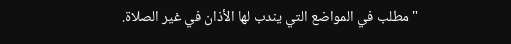" مطلب في المواضع التي يندب لها الأذان في غير الصلاة.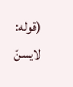(قوله: لايسنّ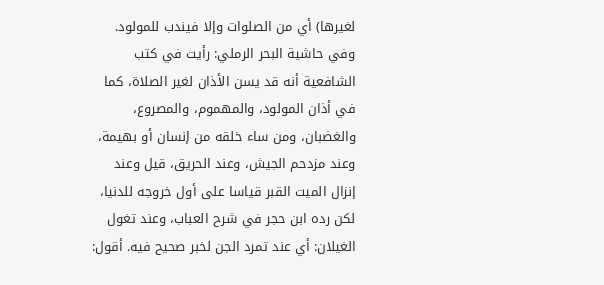لغيرها) أي من الصلوات وإلا فيندب للمولود. وفي حاشية البحر الرملي: رأيت في كتب الشافعية أنه قد يسن الأذان لغير الصلاة، كما في أذان المولود، والمهموم، والمصروع، والغضبان، ومن ساء خلقه من إنسان أو بهيمة، وعند مزدحم الجيش، وعند الحريق، قيل وعند إنزال الميت القبر قياسا على أول خروجه للدنيا، لكن رده ابن حجر في شرح العباب، وعند تغول الغيلان: أي عند تمرد الجن لخبر صحيح فيه. أقول: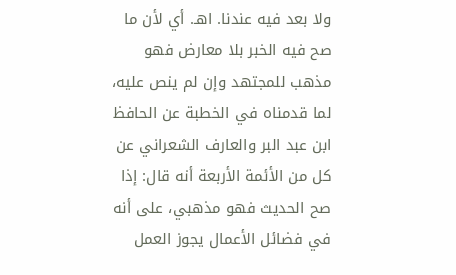ولا بعد فيه عندنا. اهـ. أي لأن ما صح فيه الخبر بلا معارض فهو مذهب للمجتهد وإن لم ينص عليه، لما قدمناه في الخطبة عن الحافظ ابن عبد البر والعارف الشعراني عن كل من الأئمة الأربعة أنه قال: إذا صح الحديث فهو مذهبي، على أنه في فضائل الأعمال يجوز العمل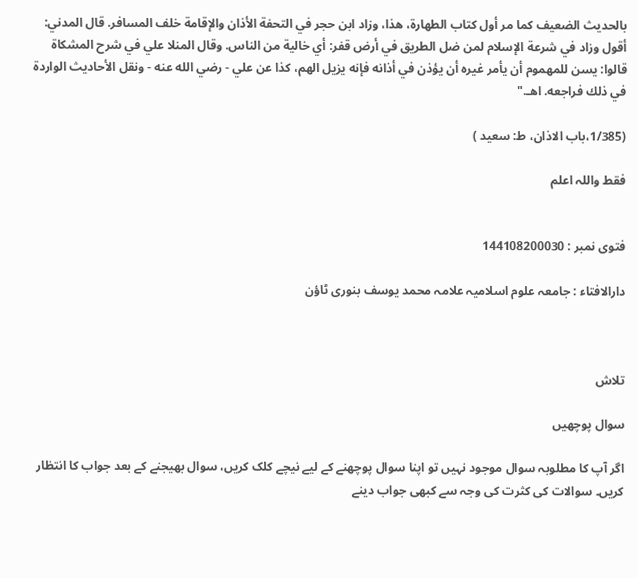بالحديث الضعيف كما مر أول كتاب الطهارة، هذا، وزاد ابن حجر في التحفة الأذان والإقامة خلف المسافر. قال المدني: أقول وزاد في شرعة الإسلام لمن ضل الطريق في أرض قفر: أي خالية من الناس. وقال المنلا علي في شرح المشكاة قالوا: يسن للمهموم أن يأمر غيره أن يؤذن في أذانه فإنه يزيل الهم، كذا عن علي - رضي الله عنه - ونقل الأحاديث الواردة في ذلك فراجعه. اهـ."

(1/385،باب الاذان، ط: سعید )

فقط واللہ اعلم


فتوی نمبر : 144108200030

دارالافتاء : جامعہ علوم اسلامیہ علامہ محمد یوسف بنوری ٹاؤن



تلاش

سوال پوچھیں

اگر آپ کا مطلوبہ سوال موجود نہیں تو اپنا سوال پوچھنے کے لیے نیچے کلک کریں، سوال بھیجنے کے بعد جواب کا انتظار کریں۔ سوالات کی کثرت کی وجہ سے کبھی جواب دینے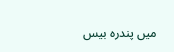میں پندرہ بیس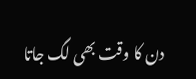دن کا وقت بھی لگ جاتا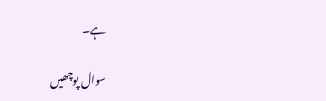ہے۔

سوال پوچھیں